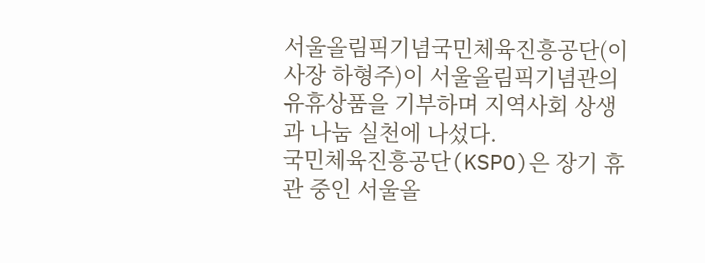서울올림픽기념국민체육진흥공단(이사장 하형주)이 서울올림픽기념관의 유휴상품을 기부하며 지역사회 상생과 나눔 실천에 나섰다.
국민체육진흥공단(KSPO)은 장기 휴관 중인 서울올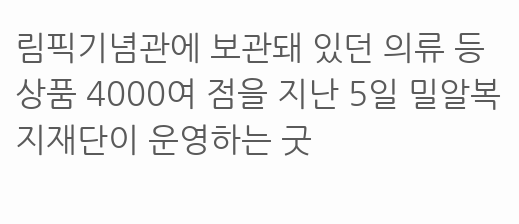림픽기념관에 보관돼 있던 의류 등 상품 4000여 점을 지난 5일 밀알복지재단이 운영하는 굿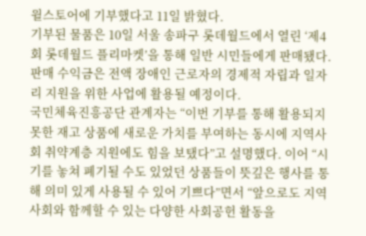윌스토어에 기부했다고 11일 밝혔다.
기부된 물품은 10일 서울 송파구 롯데월드에서 열린 ‘제4회 롯데월드 플리마켓’을 통해 일반 시민들에게 판매됐다. 판매 수익금은 전액 장애인 근로자의 경제적 자립과 일자리 지원을 위한 사업에 활용될 예정이다.
국민체육진흥공단 관계자는 “이번 기부를 통해 활용되지 못한 재고 상품에 새로운 가치를 부여하는 동시에 지역사회 취약계층 지원에도 힘을 보탰다”고 설명했다. 이어 “시기를 놓쳐 폐기될 수도 있었던 상품들이 뜻깊은 행사를 통해 의미 있게 사용될 수 있어 기쁘다”면서 “앞으로도 지역사회와 함께할 수 있는 다양한 사회공헌 활동을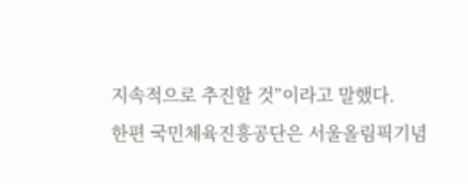지속적으로 추진할 것”이라고 말했다.
한편 국민체육진흥공단은 서울올림픽기념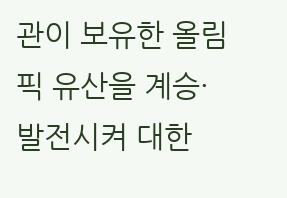관이 보유한 올림픽 유산을 계승·발전시켜 대한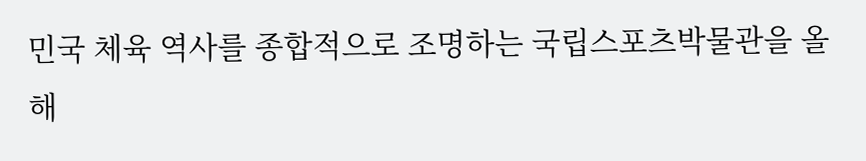민국 체육 역사를 종합적으로 조명하는 국립스포츠박물관을 올해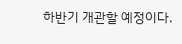하반기 개관할 예정이다.